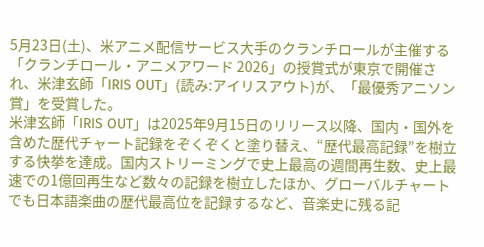5月23日(土)、米アニメ配信サービス大手のクランチロールが主催する「クランチロール・アニメアワード 2026」の授賞式が東京で開催され、米津玄師「IRIS OUT」(読み:アイリスアウト)が、「最優秀アニソン賞」を受賞した。
米津玄師「IRIS OUT」は2025年9月15日のリリース以降、国内・国外を含めた歴代チャート記録をぞくぞくと塗り替え、“歴代最高記録”を樹立する快挙を達成。国内ストリーミングで史上最高の週間再生数、史上最速での1億回再生など数々の記録を樹立したほか、グローバルチャートでも日本語楽曲の歴代最高位を記録するなど、音楽史に残る記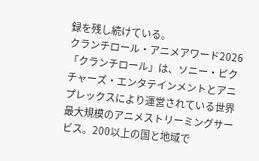録を残し続けている。
クランチロール・アニメアワード2026
「クランチロール」は、ソニー・ピクチャーズ・エンタテインメントとアニプレックスにより運営されている世界最大規模のアニメストリーミングサービス。200以上の国と地域で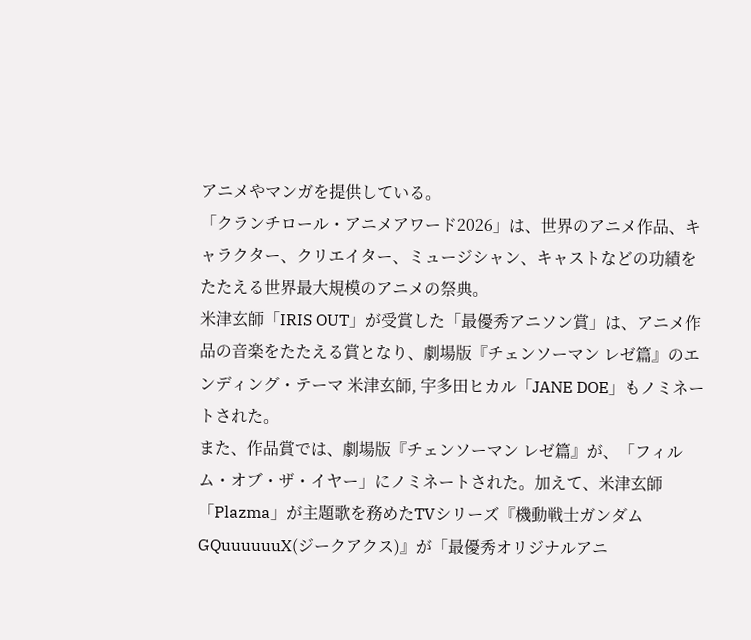アニメやマンガを提供している。
「クランチロール・アニメアワード2026」は、世界のアニメ作品、キャラクター、クリエイター、ミュージシャン、キャストなどの功績をたたえる世界最大規模のアニメの祭典。
米津玄師「IRIS OUT」が受賞した「最優秀アニソン賞」は、アニメ作品の音楽をたたえる賞となり、劇場版『チェンソーマン レゼ篇』のエンディング・テーマ 米津玄師, 宇多田ヒカル「JANE DOE」もノミネートされた。
また、作品賞では、劇場版『チェンソーマン レゼ篇』が、「フィルム・オブ・ザ・イヤー」にノミネートされた。加えて、米津玄師「Plazma」が主題歌を務めたTVシリーズ『機動戦士ガンダム GQuuuuuuX(ジークアクス)』が「最優秀オリジナルアニ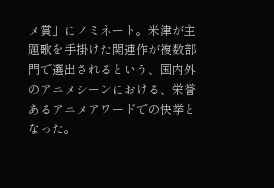メ賞」にノミネート。米津が主題歌を手掛けた関連作が複数部門で選出されるという、国内外のアニメシーンにおける、栄誉あるアニメアワードでの快挙となった。